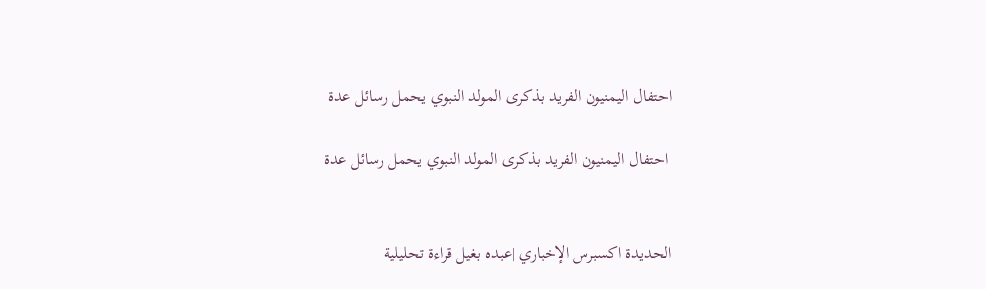احتفال اليمنيون الفريد بذكرى المولد النبوي يحمل رسائل عدة

 احتفال اليمنيون الفريد بذكرى المولد النبوي يحمل رسائل عدة


الحديدة اكسبرس الإخباري |عبده بغيل قراءة تحليلية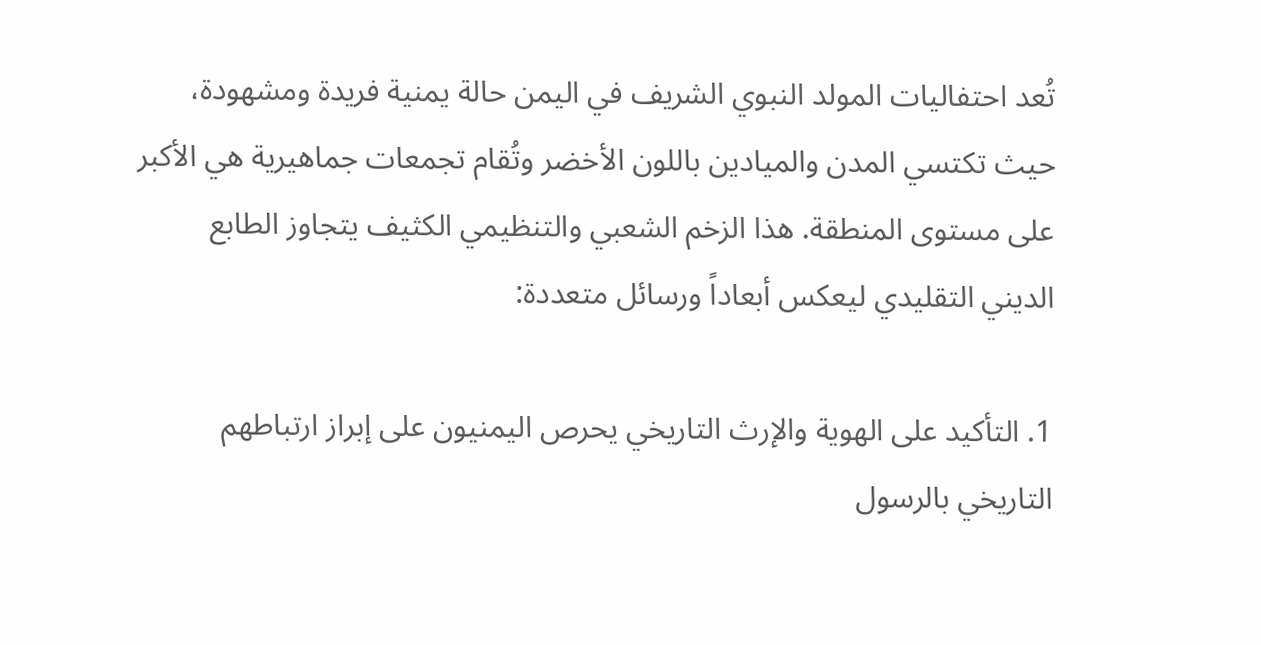تُعد احتفاليات المولد النبوي الشريف في اليمن حالة يمنية فريدة ومشهودة، حيث تكتسي المدن والميادين باللون الأخضر وتُقام تجمعات جماهيرية هي الأكبر على مستوى المنطقة. هذا الزخم الشعبي والتنظيمي الكثيف يتجاوز الطابع الديني التقليدي ليعكس أبعاداً ورسائل متعددة:

1. التأكيد على الهوية والإرث التاريخي يحرص اليمنيون على إبراز ارتباطهم التاريخي بالرسول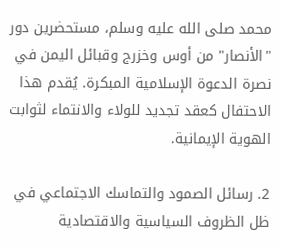محمد صلى الله عليه وسلم، مستحضرين دور "الأنصار" من أوس وخزرج وقبائل اليمن في نصرة الدعوة الإسلامية المبكرة. يُقدم هذا الاحتفال كعقد تجديد للولاء والانتماء لثوابت الهوية الإيمانية.

2. رسائل الصمود والتماسك الاجتماعي في ظل الظروف السياسية والاقتصادية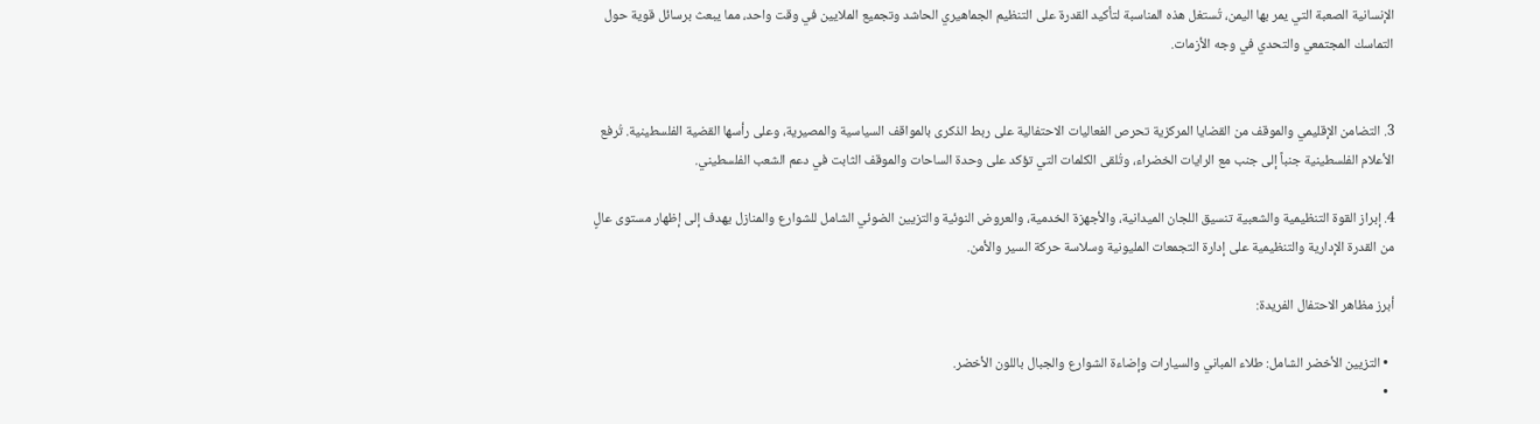الإنسانية الصعبة التي يمر بها اليمن، تُستغل هذه المناسبة لتأكيد القدرة على التنظيم الجماهيري الحاشد وتجميع الملايين في وقت واحد، مما يبعث برسائل قوية حول التماسك المجتمعي والتحدي في وجه الأزمات.


3. التضامن الإقليمي والموقف من القضايا المركزية تحرص الفعاليات الاحتفالية على ربط الذكرى بالمواقف السياسية والمصيرية، وعلى رأسها القضية الفلسطينية. تُرفع الأعلام الفلسطينية جنباً إلى جنب مع الرايات الخضراء، وتُلقى الكلمات التي تؤكد على وحدة الساحات والموقف الثابت في دعم الشعب الفلسطيني.

4. إبراز القوة التنظيمية والشعبية تنسيق اللجان الميدانية، والأجهزة الخدمية، والعروض النوئية والتزيين الضوئي الشامل للشوارع والمنازل يهدف إلى إظهار مستوى عالٍ من القدرة الإدارية والتنظيمية على إدارة التجمعات المليونية وسلاسة حركة السير والأمن.

أبرز مظاهر الاحتفال الفريدة:

  • التزيين الأخضر الشامل: طلاء المباني والسيارات وإضاءة الشوارع والجبال باللون الأخضر.
  •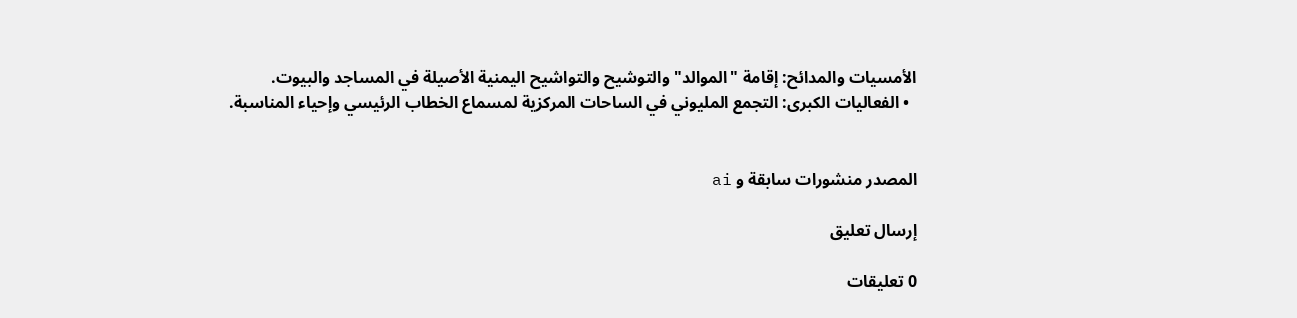الأمسيات والمدائح: إقامة "الموالد" والتوشيح والتواشيح اليمنية الأصيلة في المساجد والبيوت.
  • الفعاليات الكبرى: التجمع المليوني في الساحات المركزية لمسماع الخطاب الرئيسي وإحياء المناسبة.


المصدر منشورات سابقة و ai

إرسال تعليق

0 تعليقات